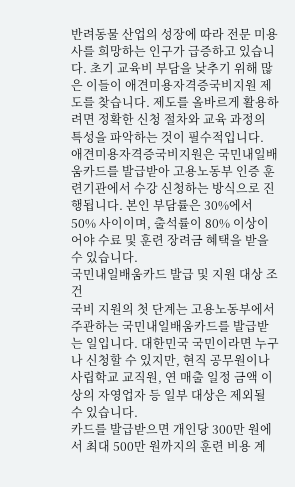반려동물 산업의 성장에 따라 전문 미용사를 희망하는 인구가 급증하고 있습니다. 초기 교육비 부담을 낮추기 위해 많은 이들이 애견미용자격증국비지원 제도를 찾습니다. 제도를 올바르게 활용하려면 정확한 신청 절차와 교육 과정의 특성을 파악하는 것이 필수적입니다.
애견미용자격증국비지원은 국민내일배움카드를 발급받아 고용노동부 인증 훈련기관에서 수강 신청하는 방식으로 진행됩니다. 본인 부담률은 30%에서 50% 사이이며, 출석률이 80% 이상이어야 수료 및 훈련 장려금 혜택을 받을 수 있습니다.
국민내일배움카드 발급 및 지원 대상 조건
국비 지원의 첫 단계는 고용노동부에서 주관하는 국민내일배움카드를 발급받는 일입니다. 대한민국 국민이라면 누구나 신청할 수 있지만, 현직 공무원이나 사립학교 교직원, 연 매출 일정 금액 이상의 자영업자 등 일부 대상은 제외될 수 있습니다.
카드를 발급받으면 개인당 300만 원에서 최대 500만 원까지의 훈련 비용 계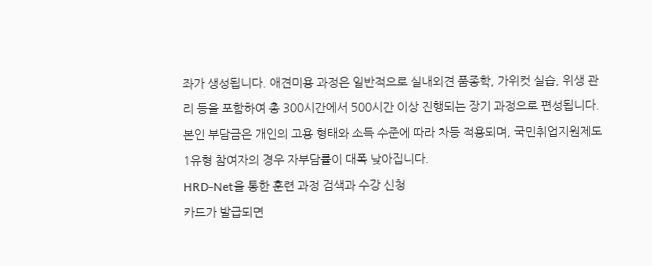좌가 생성됩니다. 애견미용 과정은 일반적으로 실내외견 품종학, 가위컷 실습, 위생 관리 등을 포함하여 총 300시간에서 500시간 이상 진행되는 장기 과정으로 편성됩니다.
본인 부담금은 개인의 고용 형태와 소득 수준에 따라 차등 적용되며, 국민취업지원제도 1유형 참여자의 경우 자부담률이 대폭 낮아집니다.
HRD-Net을 통한 훈련 과정 검색과 수강 신청
카드가 발급되면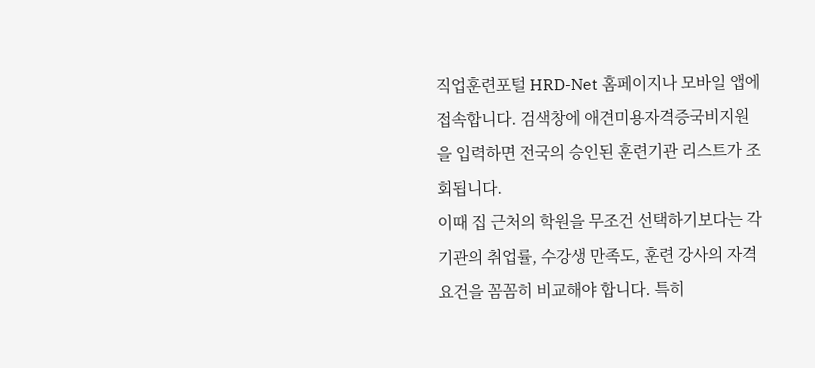직업훈련포털 HRD-Net 홈페이지나 모바일 앱에 접속합니다. 검색창에 애견미용자격증국비지원을 입력하면 전국의 승인된 훈련기관 리스트가 조회됩니다.
이때 집 근처의 학원을 무조건 선택하기보다는 각 기관의 취업률, 수강생 만족도, 훈련 강사의 자격 요건을 꼼꼼히 비교해야 합니다. 특히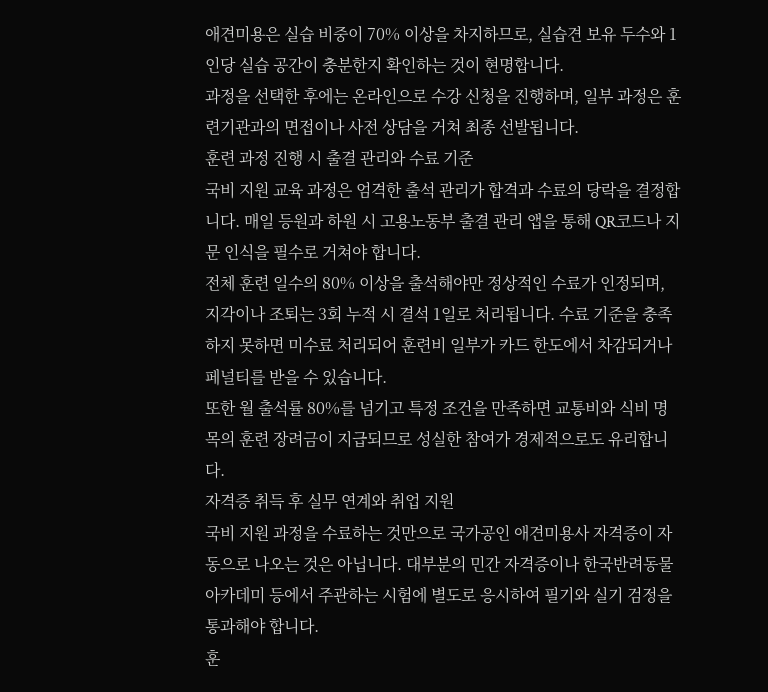애견미용은 실습 비중이 70% 이상을 차지하므로, 실습견 보유 두수와 1인당 실습 공간이 충분한지 확인하는 것이 현명합니다.
과정을 선택한 후에는 온라인으로 수강 신청을 진행하며, 일부 과정은 훈련기관과의 면접이나 사전 상담을 거쳐 최종 선발됩니다.
훈련 과정 진행 시 출결 관리와 수료 기준
국비 지원 교육 과정은 엄격한 출석 관리가 합격과 수료의 당락을 결정합니다. 매일 등원과 하원 시 고용노동부 출결 관리 앱을 통해 QR코드나 지문 인식을 필수로 거쳐야 합니다.
전체 훈련 일수의 80% 이상을 출석해야만 정상적인 수료가 인정되며, 지각이나 조퇴는 3회 누적 시 결석 1일로 처리됩니다. 수료 기준을 충족하지 못하면 미수료 처리되어 훈련비 일부가 카드 한도에서 차감되거나 페널티를 받을 수 있습니다.
또한 월 출석률 80%를 넘기고 특정 조건을 만족하면 교통비와 식비 명목의 훈련 장려금이 지급되므로 성실한 참여가 경제적으로도 유리합니다.
자격증 취득 후 실무 연계와 취업 지원
국비 지원 과정을 수료하는 것만으로 국가공인 애견미용사 자격증이 자동으로 나오는 것은 아닙니다. 대부분의 민간 자격증이나 한국반려동물아카데미 등에서 주관하는 시험에 별도로 응시하여 필기와 실기 검정을 통과해야 합니다.
훈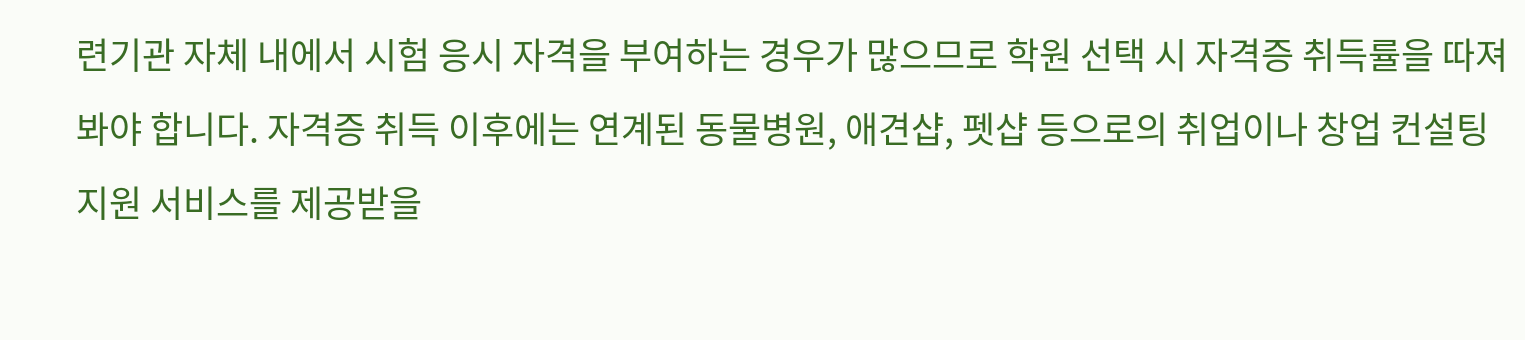련기관 자체 내에서 시험 응시 자격을 부여하는 경우가 많으므로 학원 선택 시 자격증 취득률을 따져봐야 합니다. 자격증 취득 이후에는 연계된 동물병원, 애견샵, 펫샵 등으로의 취업이나 창업 컨설팅 지원 서비스를 제공받을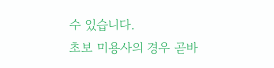수 있습니다.
초보 미용사의 경우 곧바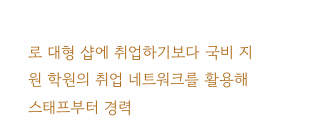로 대형 샵에 취업하기보다 국비 지원 학원의 취업 네트워크를 활용해 스태프부터 경력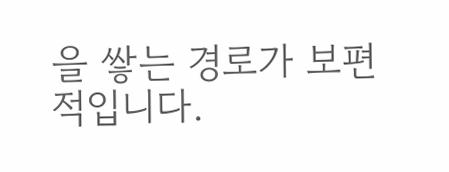을 쌓는 경로가 보편적입니다.